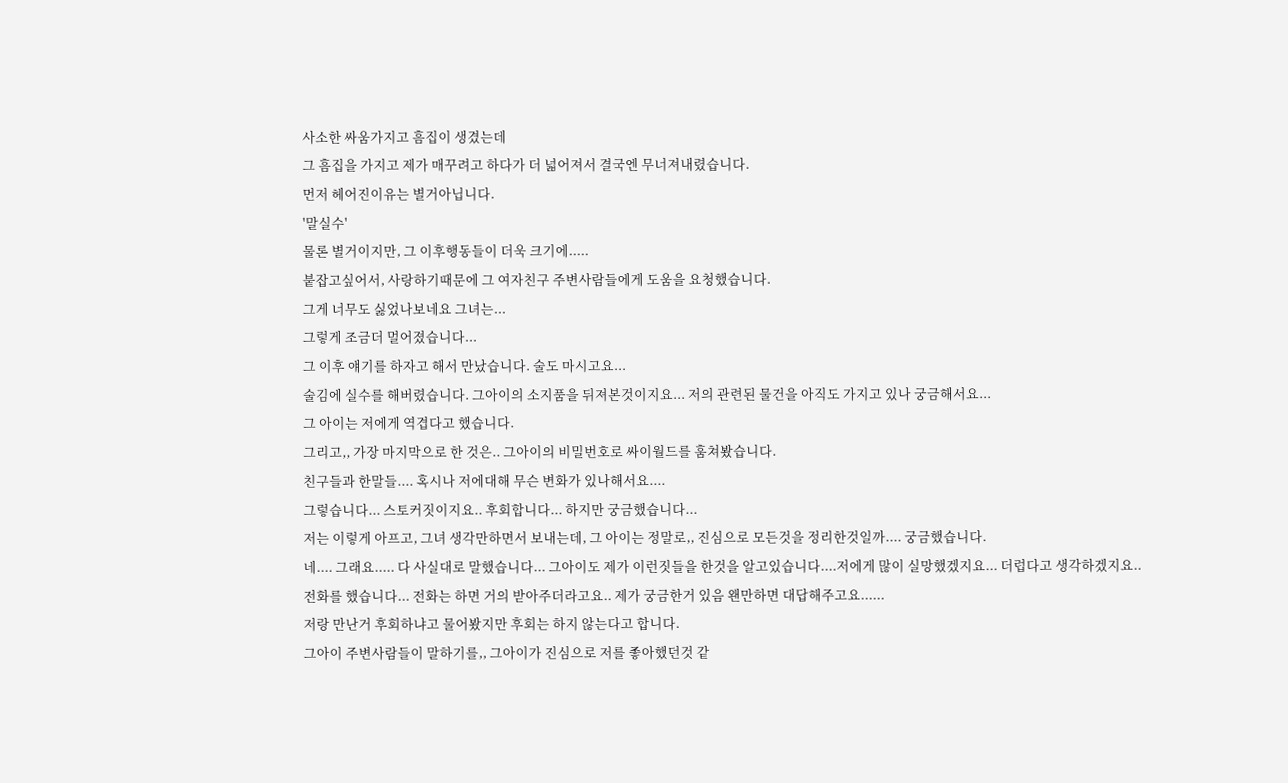사소한 싸움가지고 흠집이 생겼는데
그 흠집을 가지고 제가 매꾸려고 하다가 더 넓어져서 결국엔 무너져내렸습니다.
먼저 헤어진이유는 별거아닙니다.
'말실수'
물론 별거이지만, 그 이후행동들이 더욱 크기에.....
붙잡고싶어서, 사랑하기때문에 그 여자친구 주변사람들에게 도움을 요청했습니다.
그게 너무도 싫었나보네요 그녀는...
그렇게 조금더 멀어졌습니다...
그 이후 얘기를 하자고 해서 만났습니다. 술도 마시고요...
술김에 실수를 해버렸습니다. 그아이의 소지품을 뒤져본것이지요... 저의 관련된 물건을 아직도 가지고 있나 궁금해서요...
그 아이는 저에게 역겹다고 했습니다.
그리고,, 가장 마지막으로 한 것은.. 그아이의 비밀번호로 싸이월드를 훔쳐봤습니다.
친구들과 한말들.... 혹시나 저에대해 무슨 변화가 있나해서요....
그렇습니다... 스토커짓이지요.. 후회합니다... 하지만 궁금했습니다...
저는 이렇게 아프고, 그녀 생각만하면서 보내는데, 그 아이는 정말로,, 진심으로 모든것을 정리한것일까.... 궁금했습니다.
네.... 그래요..... 다 사실대로 말했습니다... 그아이도 제가 이런짓들을 한것을 알고있습니다....저에게 많이 실망했겠지요... 더럽다고 생각하겠지요..
전화를 했습니다... 전화는 하면 거의 받아주더라고요.. 제가 궁금한거 있음 왠만하면 대답해주고요......
저랑 만난거 후회하냐고 물어봤지만 후회는 하지 않는다고 합니다.
그아이 주변사람들이 말하기를,, 그아이가 진심으로 저를 좋아했던것 같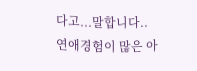다고...말합니다..
연애경험이 많은 아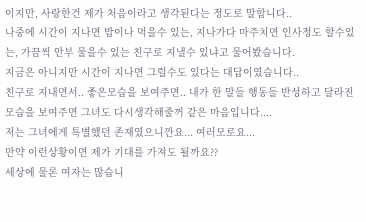이지만, 사랑한건 제가 처음이라고 생각된다는 정도로 말합니다..
나중에 시간이 지나면 밥이나 먹을수 있는, 지나가다 마주치면 인사정도 할수있는, 가끔씩 안부 물을수 있는 친구로 지낼수 있냐고 물어봤습니다.
지금은 아니지만 시간이 지나면 그럴수도 있다는 대답이였습니다..
친구로 지내면서.. 좋은모습을 보여주면.. 내가 한 말들 행동들 반성하고 달라진 모습을 보여주면 그녀도 다시생각해줄꺼 같은 마음입니다....
저는 그녀에게 특별했던 존재였으니깐요... 여러모로요...
만약 이런상황이면 제가 기대를 가져도 될까요??
세상에 물론 여자는 많습니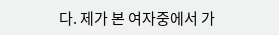다. 제가 본 여자중에서 가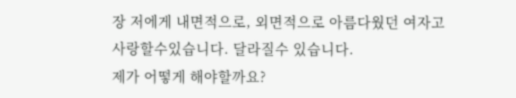장 저에게 내면적으로, 외면적으로 아름다웠던 여자고 사랑할수있습니다. 달라질수 있습니다.
제가 어떻게 해야할까요?